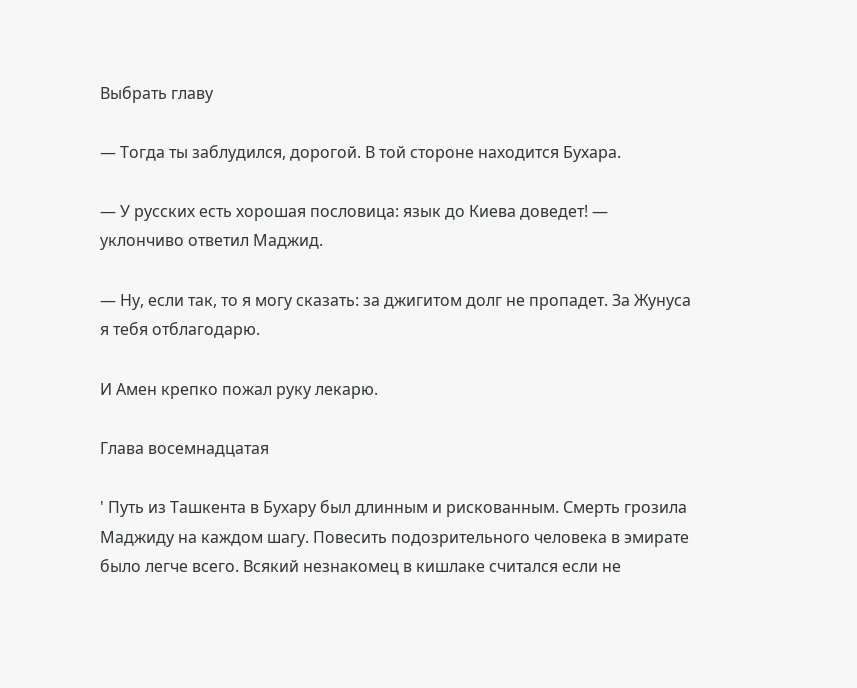Выбрать главу

— Тогда ты заблудился, дорогой. В той стороне находится Бухара.

— У русских есть хорошая пословица: язык до Киева доведет! — уклончиво ответил Маджид.

— Ну, если так, то я могу сказать: за джигитом долг не пропадет. За Жунуса я тебя отблагодарю.

И Амен крепко пожал руку лекарю.

Глава восемнадцатая

' Путь из Ташкента в Бухару был длинным и рискованным. Смерть грозила Маджиду на каждом шагу. Повесить подозрительного человека в эмирате было легче всего. Всякий незнакомец в кишлаке считался если не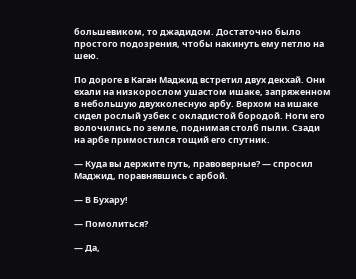большевиком, то джадидом. Достаточно было простого подозрения, чтобы накинуть ему петлю на шею.

По дороге в Каган Маджид встретил двух декхай. Они ехали на низкорослом ушастом ишаке, запряженном в небольшую двухколесную арбу. Верхом на ишаке сидел рослый узбек с окладистой бородой. Ноги его волочились по земле, поднимая столб пыли. Сзади на арбе примостился тощий его спутник.

— Куда вы держите путь, правоверные? — спросил Маджид, поравнявшись с арбой.

— В Бухару!

— Помолиться?

— Да,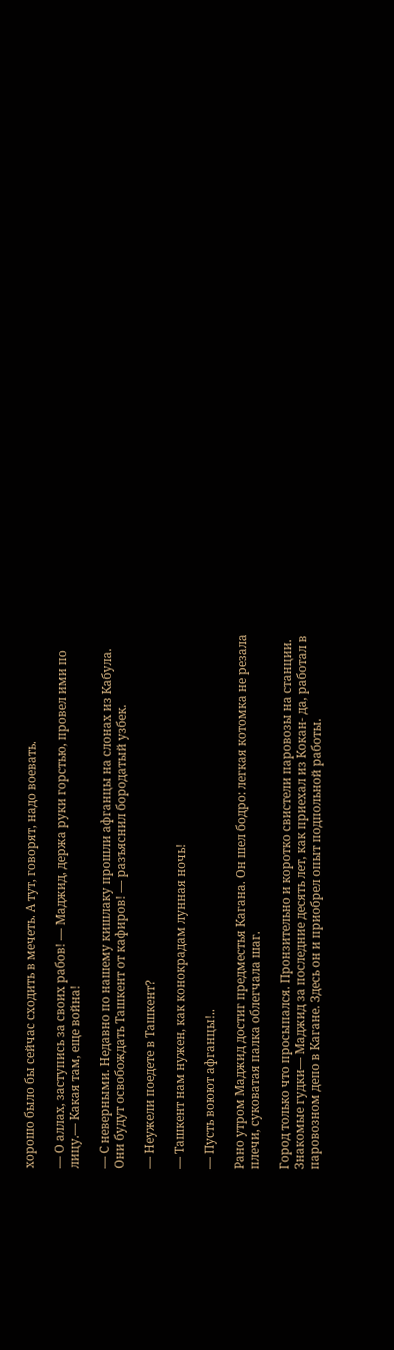хорошо было бы сейчас сходить в мечеть. А тут, говорят, надо воевать.

— О аллах, заступись за своих рабов! — Маджид, держа руки горстью, провел ими по лицу.— Какая там, еще война!

— С неверными. Недавно по нашему кишлаку прошли афганцы на слонах из Кабула. Они будут освобождать Ташкент от кафиров! — разъяснил бородатый узбек.

— Неужели поедете в Ташкент?

— Ташкент нам нужен, как конокрадам лунная ночь!

— Пусть воюют афганцы!..

Рано утром Маджид достиг предместья Кагана. Он шел бодро: легкая котомка не резала плечи, суковатая палка облегчала шаг.

Город только что просыпался. Пронзительно и коротко свистели паровозы на станции. Знакомые гудки— Маджид за последние десять лет, как приехал из Кокан- да, работал в паровозном депо в Кагане. Здесь он и приобрел опыт подпольной работы.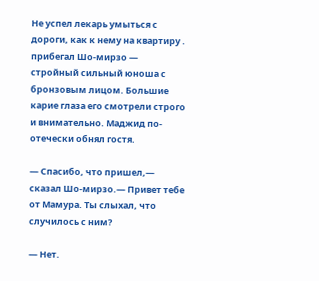Не успел лекарь умыться с дороги, как к нему на квартиру . прибегал Шо-мирзо — стройный сильный юноша с бронзовым лицом. Большие карие глаза его смотрели строго и внимательно. Маджид по-отечески обнял гостя.

— Спасибо, что пришел,— сказал Шо-мирзо.— Привет тебе от Мамура. Ты слыхал, что случилось с ним?

— Нет.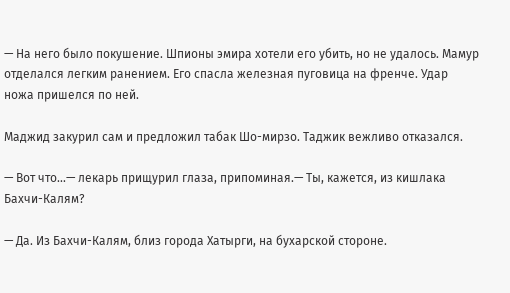— На него было покушение. Шпионы эмира хотели его убить, но не удалось. Мамур отделался легким ранением. Его спасла железная пуговица на френче. Удар ножа пришелся по ней.

Маджид закурил сам и предложил табак Шо-мирзо. Таджик вежливо отказался.

— Вот что...— лекарь прищурил глаза, припоминая.— Ты, кажется, из кишлака Бахчи-Калям?

— Да. Из Бахчи-Калям, близ города Хатырги, на бухарской стороне.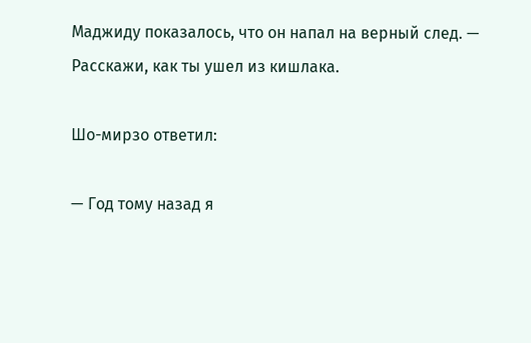Маджиду показалось, что он напал на верный след. — Расскажи, как ты ушел из кишлака.

Шо-мирзо ответил:

— Год тому назад я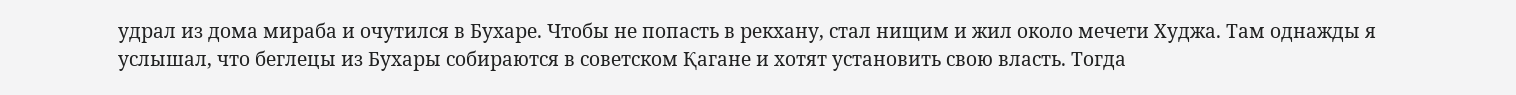удрал из дома мираба и очутился в Бухаре. Чтобы не попасть в рекхану, стал нищим и жил около мечети Худжа. Там однажды я услышал, что беглецы из Бухары собираются в советском Қагане и хотят установить свою власть. Тогда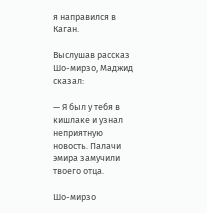я направился в Каган.

Выслушав рассказ Шо-мирзо, Маджид сказал:

— Я был у тебя в кишлаке и узнал неприятную новость. Палачи эмира замучили твоего отца.

Шо-мирзо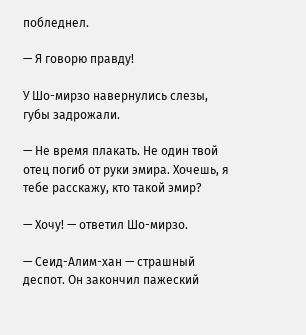побледнел.

— Я говорю правду!

У Шо-мирзо навернулись слезы, губы задрожали.

— Не время плакать. Не один твой отец погиб от руки эмира. Хочешь, я тебе расскажу, кто такой эмир?

— Хочу! — ответил Шо-мирзо.

— Сеид-Алим-хан — страшный деспот. Он закончил пажеский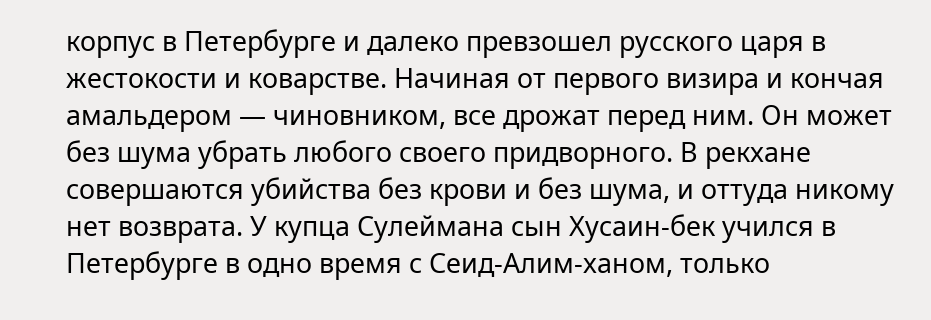корпус в Петербурге и далеко превзошел русского царя в жестокости и коварстве. Начиная от первого визира и кончая амальдером — чиновником, все дрожат перед ним. Он может без шума убрать любого своего придворного. В рекхане совершаются убийства без крови и без шума, и оттуда никому нет возврата. У купца Сулеймана сын Хусаин-бек учился в Петербурге в одно время с Сеид-Алим-ханом, только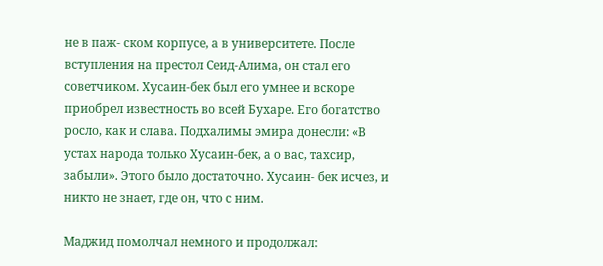не в паж- ском корпусе, а в университете. После вступления на престол Сеид-Алима, он стал его советчиком. Хусаин-бек был его умнее и вскоре приобрел известность во всей Бухаре. Его богатство росло, как и слава. Подхалимы эмира донесли: «В устах народа только Хусаин-бек, а о вас, тахсир, забыли». Этого было достаточно. Хусаин- бек исчез, и никто не знает, где он, что с ним.

Маджид помолчал немного и продолжал: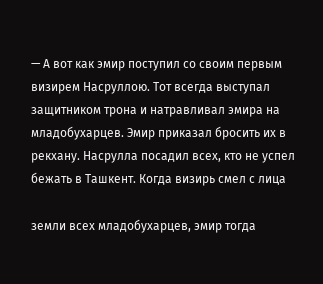— А вот как эмир поступил со своим первым визирем Насруллою. Тот всегда выступал защитником трона и натравливал эмира на младобухарцев. Эмир приказал бросить их в рекхану. Насрулла посадил всех, кто не успел бежать в Ташкент. Когда визирь смел с лица

земли всех младобухарцев, эмир тогда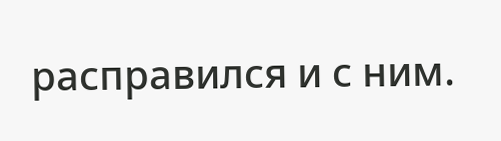расправился и с ним.